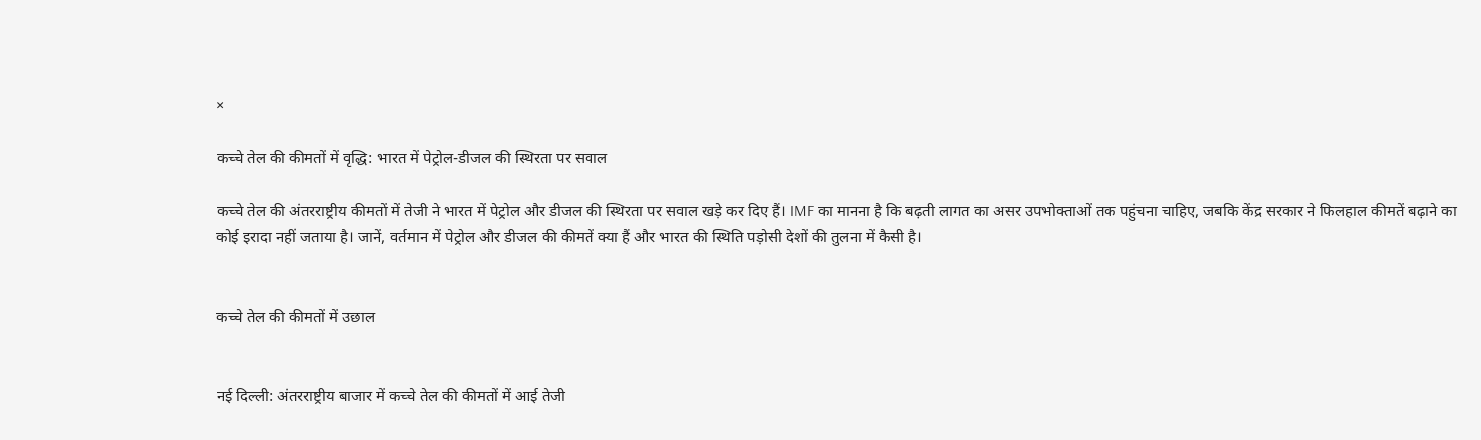×

कच्चे तेल की कीमतों में वृद्धि: भारत में पेट्रोल-डीजल की स्थिरता पर सवाल

कच्चे तेल की अंतरराष्ट्रीय कीमतों में तेजी ने भारत में पेट्रोल और डीजल की स्थिरता पर सवाल खड़े कर दिए हैं। IMF का मानना है कि बढ़ती लागत का असर उपभोक्ताओं तक पहुंचना चाहिए, जबकि केंद्र सरकार ने फिलहाल कीमतें बढ़ाने का कोई इरादा नहीं जताया है। जानें, वर्तमान में पेट्रोल और डीजल की कीमतें क्या हैं और भारत की स्थिति पड़ोसी देशों की तुलना में कैसी है।


कच्चे तेल की कीमतों में उछाल


नई दिल्ली: अंतरराष्ट्रीय बाजार में कच्चे तेल की कीमतों में आई तेजी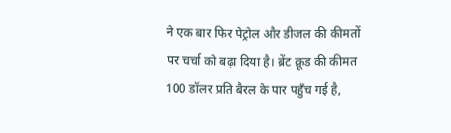ने एक बार फिर पेट्रोल और डीजल की कीमतों पर चर्चा को बढ़ा दिया है। ब्रेंट क्रूड की कीमत 100 डॉलर प्रति बैरल के पार पहुँच गई है,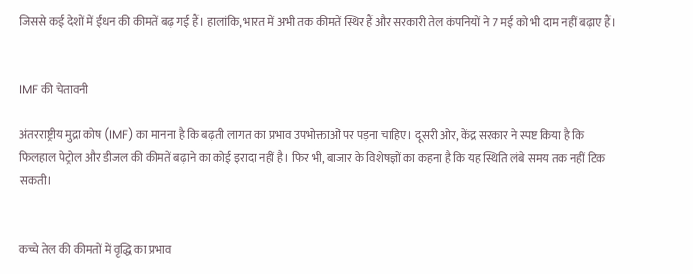जिससे कई देशों में ईंधन की कीमतें बढ़ गई हैं। हालांकि, भारत में अभी तक कीमतें स्थिर हैं और सरकारी तेल कंपनियों ने 7 मई को भी दाम नहीं बढ़ाए हैं।


IMF की चेतावनी

अंतरराष्ट्रीय मुद्रा कोष (IMF) का मानना है कि बढ़ती लागत का प्रभाव उपभोक्ताओं पर पड़ना चाहिए। दूसरी ओर, केंद्र सरकार ने स्पष्ट किया है कि फिलहाल पेट्रोल और डीजल की कीमतें बढ़ाने का कोई इरादा नहीं है। फिर भी, बाजार के विशेषज्ञों का कहना है कि यह स्थिति लंबे समय तक नहीं टिक सकती।


कच्चे तेल की कीमतों में वृद्धि का प्रभाव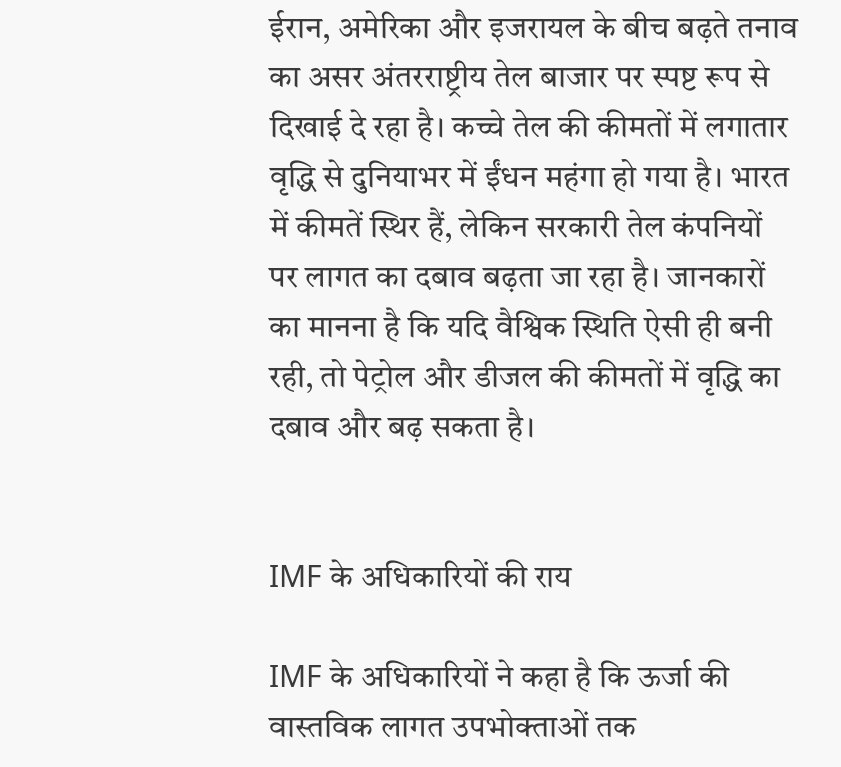ईरान, अमेरिका और इजरायल के बीच बढ़ते तनाव का असर अंतरराष्ट्रीय तेल बाजार पर स्पष्ट रूप से दिखाई दे रहा है। कच्चे तेल की कीमतों में लगातार वृद्धि से दुनियाभर में ईंधन महंगा हो गया है। भारत में कीमतें स्थिर हैं, लेकिन सरकारी तेल कंपनियों पर लागत का दबाव बढ़ता जा रहा है। जानकारों का मानना है कि यदि वैश्विक स्थिति ऐसी ही बनी रही, तो पेट्रोल और डीजल की कीमतों में वृद्धि का दबाव और बढ़ सकता है।


IMF के अधिकारियों की राय

IMF के अधिकारियों ने कहा है कि ऊर्जा की वास्तविक लागत उपभोक्ताओं तक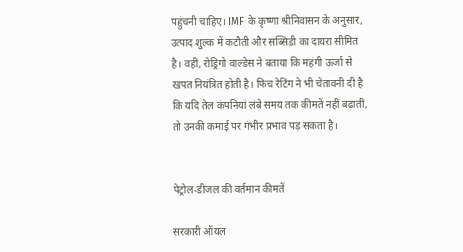पहुंचनी चाहिए। IMF के कृष्णा श्रीनिवासन के अनुसार, उत्पाद शुल्क में कटौती और सब्सिडी का दायरा सीमित है। वहीं, रोड्रिगो वाल्डेस ने बताया कि महंगी ऊर्जा से खपत नियंत्रित होती है। फिच रेटिंग ने भी चेतावनी दी है कि यदि तेल कंपनियां लंबे समय तक कीमतें नहीं बढ़ातीं, तो उनकी कमाई पर गंभीर प्रभाव पड़ सकता है।


पेट्रोल-डीजल की वर्तमान कीमतें

सरकारी ऑयल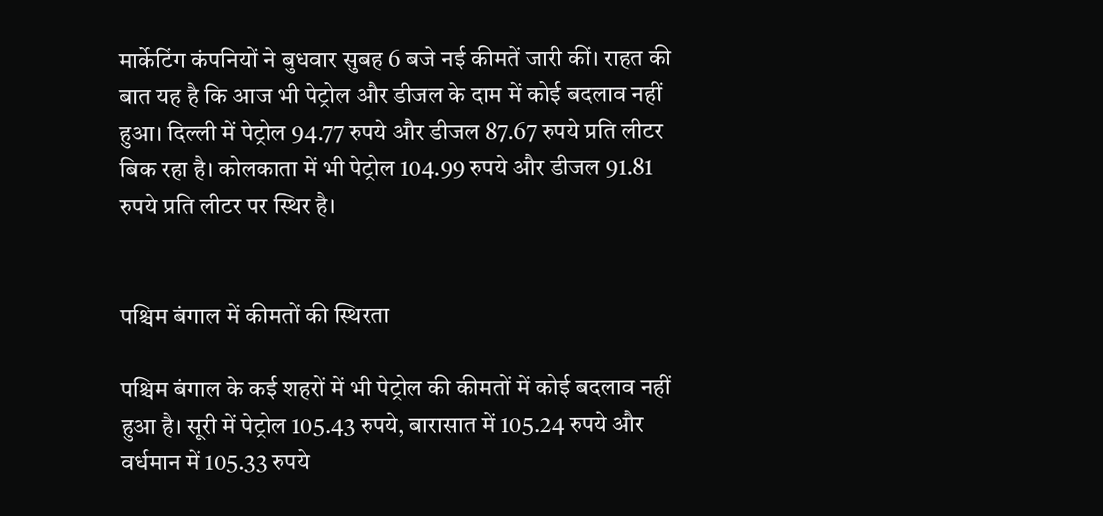मार्केटिंग कंपनियों ने बुधवार सुबह 6 बजे नई कीमतें जारी कीं। राहत की बात यह है कि आज भी पेट्रोल और डीजल के दाम में कोई बदलाव नहीं हुआ। दिल्ली में पेट्रोल 94.77 रुपये और डीजल 87.67 रुपये प्रति लीटर बिक रहा है। कोलकाता में भी पेट्रोल 104.99 रुपये और डीजल 91.81 रुपये प्रति लीटर पर स्थिर है।


पश्चिम बंगाल में कीमतों की स्थिरता

पश्चिम बंगाल के कई शहरों में भी पेट्रोल की कीमतों में कोई बदलाव नहीं हुआ है। सूरी में पेट्रोल 105.43 रुपये, बारासात में 105.24 रुपये और वर्धमान में 105.33 रुपये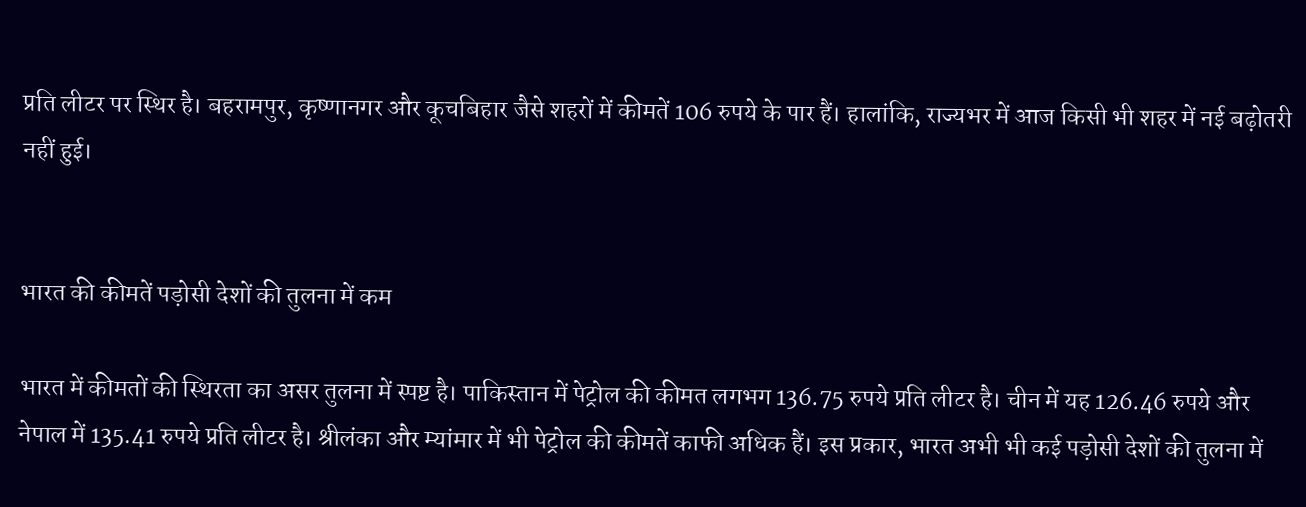प्रति लीटर पर स्थिर है। बहरामपुर, कृष्णानगर और कूचबिहार जैसे शहरों में कीमतें 106 रुपये के पार हैं। हालांकि, राज्यभर में आज किसी भी शहर में नई बढ़ोतरी नहीं हुई।


भारत की कीमतें पड़ोसी देशों की तुलना में कम

भारत में कीमतों की स्थिरता का असर तुलना में स्पष्ट है। पाकिस्तान में पेट्रोल की कीमत लगभग 136.75 रुपये प्रति लीटर है। चीन में यह 126.46 रुपये और नेपाल में 135.41 रुपये प्रति लीटर है। श्रीलंका और म्यांमार में भी पेट्रोल की कीमतें काफी अधिक हैं। इस प्रकार, भारत अभी भी कई पड़ोसी देशों की तुलना में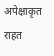अपेक्षाकृत राहत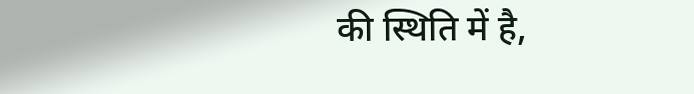की स्थिति में है,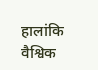हालांकि वैश्विक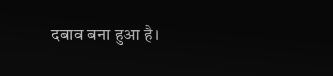दबाव बना हुआ है।